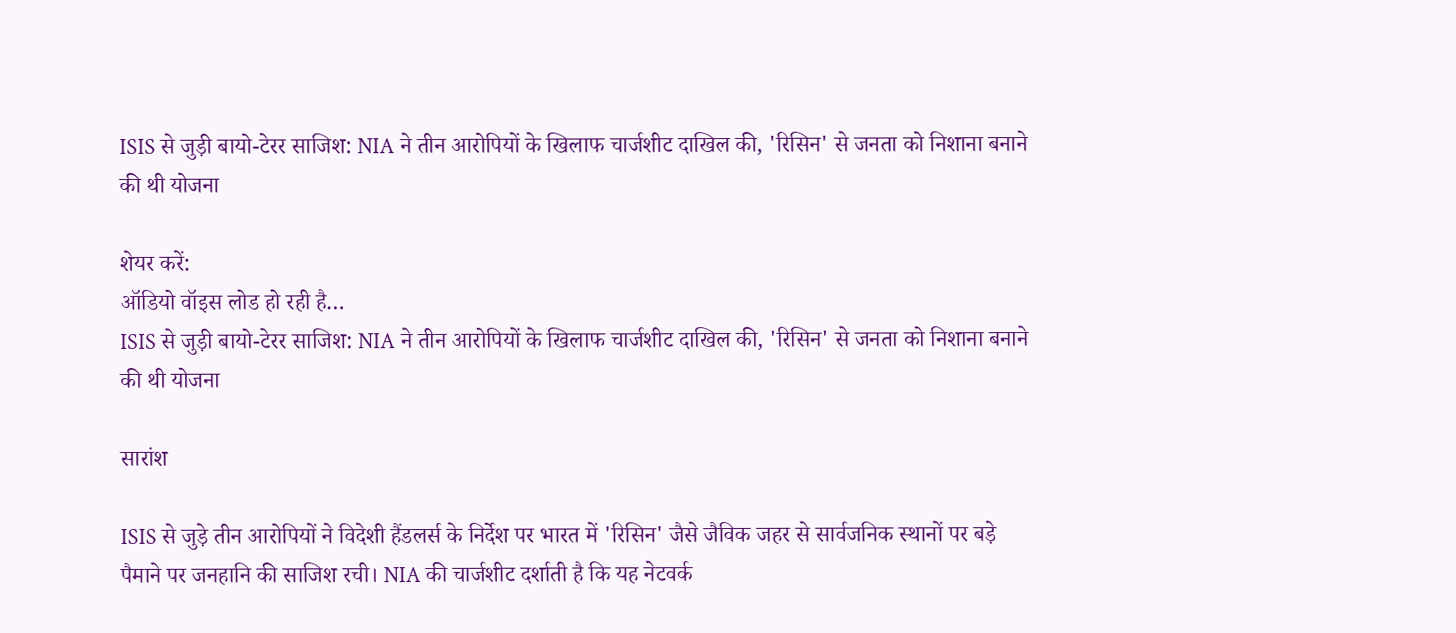ISIS से जुड़ी बायो-टेरर साजिश: NIA ने तीन आरोपियों के खिलाफ चार्जशीट दाखिल की, 'रिसिन' से जनता को निशाना बनाने की थी योजना

शेयर करें:
ऑडियो वॉइस लोड हो रही है…
ISIS से जुड़ी बायो-टेरर साजिश: NIA ने तीन आरोपियों के खिलाफ चार्जशीट दाखिल की, 'रिसिन' से जनता को निशाना बनाने की थी योजना

सारांश

ISIS से जुड़े तीन आरोपियों ने विदेशी हैंडलर्स के निर्देश पर भारत में 'रिसिन' जैसे जैविक जहर से सार्वजनिक स्थानों पर बड़े पैमाने पर जनहानि की साजिश रची। NIA की चार्जशीट दर्शाती है कि यह नेटवर्क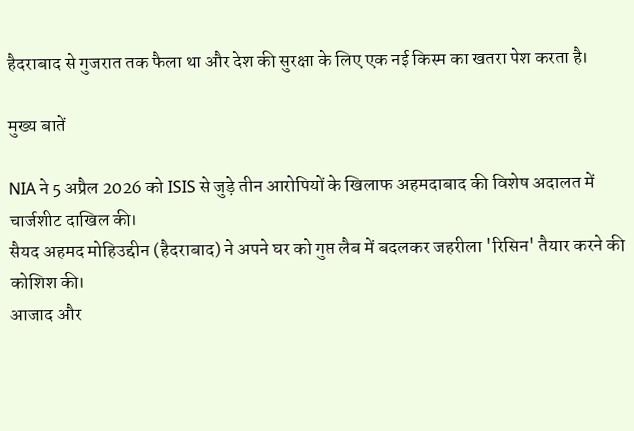हैदराबाद से गुजरात तक फैला था और देश की सुरक्षा के लिए एक नई किस्म का खतरा पेश करता है।

मुख्य बातें

NIA ने 5 अप्रैल 2026 को ISIS से जुड़े तीन आरोपियों के खिलाफ अहमदाबाद की विशेष अदालत में चार्जशीट दाखिल की।
सैयद अहमद मोहिउद्दीन (हैदराबाद) ने अपने घर को गुप्त लैब में बदलकर जहरीला 'रिसिन' तैयार करने की कोशिश की।
आजाद और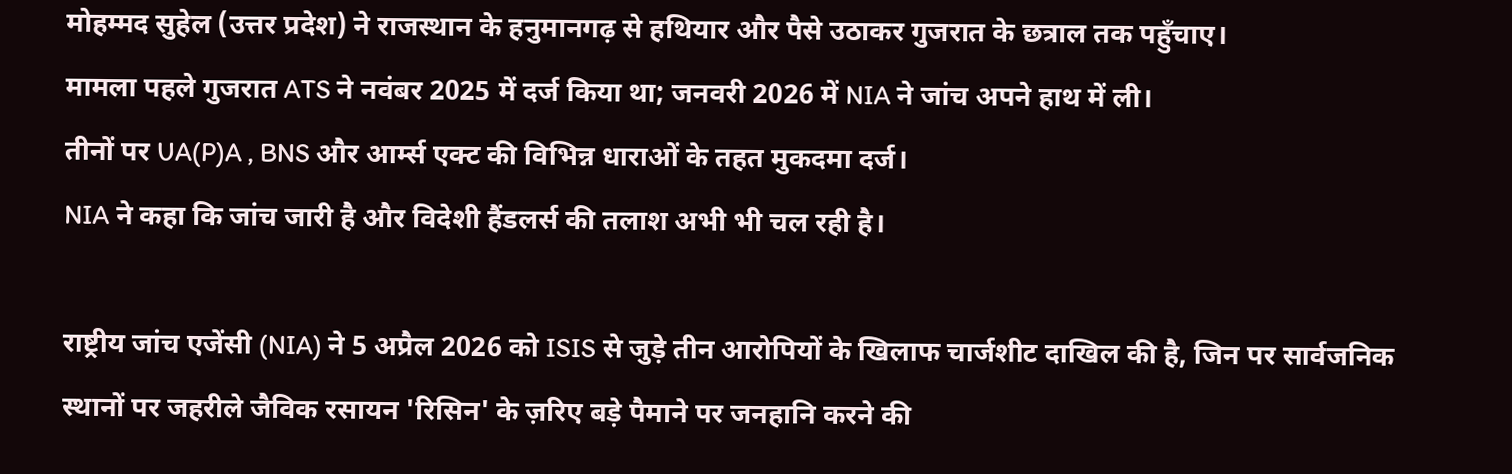मोहम्मद सुहेल (उत्तर प्रदेश) ने राजस्थान के हनुमानगढ़ से हथियार और पैसे उठाकर गुजरात के छत्राल तक पहुँचाए।
मामला पहले गुजरात ATS ने नवंबर 2025 में दर्ज किया था; जनवरी 2026 में NIA ने जांच अपने हाथ में ली।
तीनों पर UA(P)A , BNS और आर्म्स एक्ट की विभिन्न धाराओं के तहत मुकदमा दर्ज।
NIA ने कहा कि जांच जारी है और विदेशी हैंडलर्स की तलाश अभी भी चल रही है।

राष्ट्रीय जांच एजेंसी (NIA) ने 5 अप्रैल 2026 को ISIS से जुड़े तीन आरोपियों के खिलाफ चार्जशीट दाखिल की है, जिन पर सार्वजनिक स्थानों पर जहरीले जैविक रसायन 'रिसिन' के ज़रिए बड़े पैमाने पर जनहानि करने की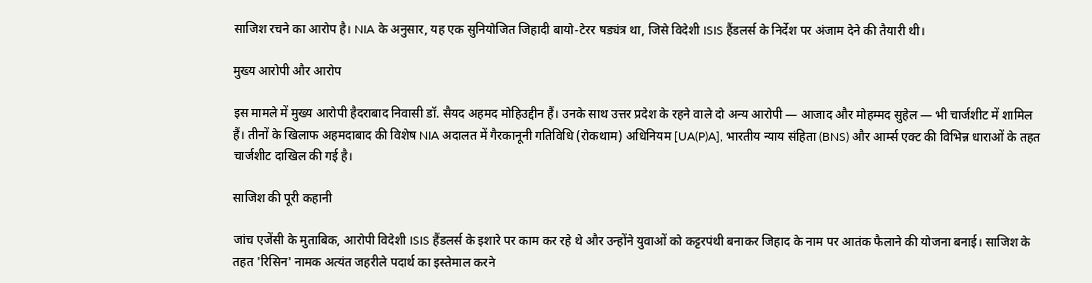साजिश रचने का आरोप है। NIA के अनुसार, यह एक सुनियोजित जिहादी बायो-टेरर षड्यंत्र था, जिसे विदेशी ISIS हैंडलर्स के निर्देश पर अंजाम देने की तैयारी थी।

मुख्य आरोपी और आरोप

इस मामले में मुख्य आरोपी हैदराबाद निवासी डॉ. सैयद अहमद मोहिउद्दीन हैं। उनके साथ उत्तर प्रदेश के रहने वाले दो अन्य आरोपी — आजाद और मोहम्मद सुहेल — भी चार्जशीट में शामिल हैं। तीनों के खिलाफ अहमदाबाद की विशेष NIA अदालत में गैरकानूनी गतिविधि (रोकथाम) अधिनियम [UA(P)A], भारतीय न्याय संहिता (BNS) और आर्म्स एक्ट की विभिन्न धाराओं के तहत चार्जशीट दाखिल की गई है।

साजिश की पूरी कहानी

जांच एजेंसी के मुताबिक, आरोपी विदेशी ISIS हैंडलर्स के इशारे पर काम कर रहे थे और उन्होंने युवाओं को कट्टरपंथी बनाकर जिहाद के नाम पर आतंक फैलाने की योजना बनाई। साजिश के तहत 'रिसिन' नामक अत्यंत जहरीले पदार्थ का इस्तेमाल करने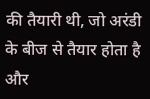की तैयारी थी, जो अरंडी के बीज से तैयार होता है और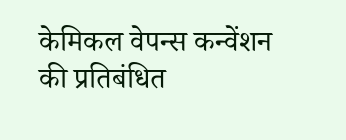केमिकल वेपन्स कन्वेंशन की प्रतिबंधित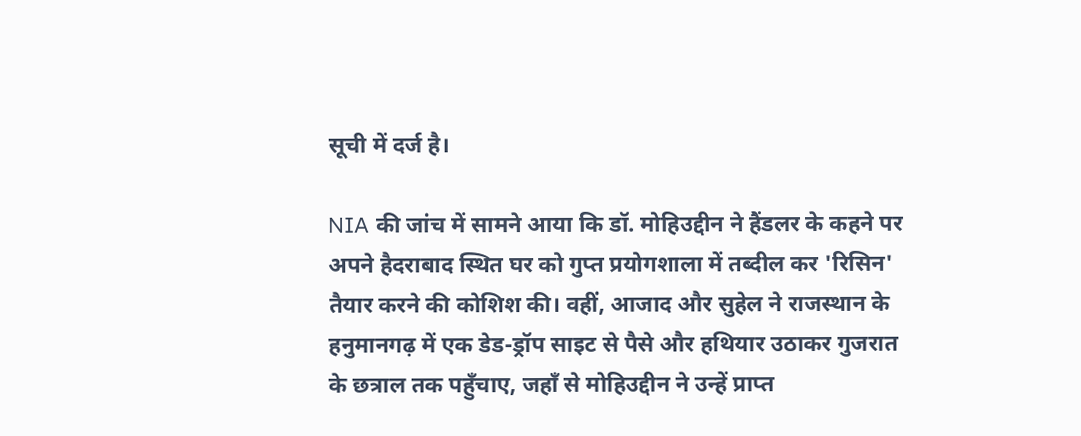सूची में दर्ज है।

NIA की जांच में सामने आया कि डॉ. मोहिउद्दीन ने हैंडलर के कहने पर अपने हैदराबाद स्थित घर को गुप्त प्रयोगशाला में तब्दील कर 'रिसिन' तैयार करने की कोशिश की। वहीं, आजाद और सुहेल ने राजस्थान के हनुमानगढ़ में एक डेड-ड्रॉप साइट से पैसे और हथियार उठाकर गुजरात के छत्राल तक पहुँचाए, जहाँ से मोहिउद्दीन ने उन्हें प्राप्त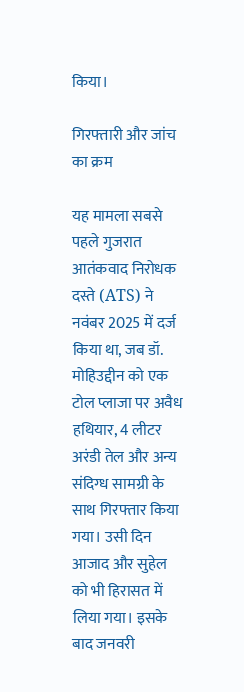किया।

गिरफ्तारी और जांच का क्रम

यह मामला सबसे पहले गुजरात आतंकवाद निरोधक दस्ते (ATS) ने नवंबर 2025 में दर्ज किया था, जब डॉ. मोहिउद्दीन को एक टोल प्लाजा पर अवैध हथियार, 4 लीटर अरंडी तेल और अन्य संदिग्ध सामग्री के साथ गिरफ्तार किया गया। उसी दिन आजाद और सुहेल को भी हिरासत में लिया गया। इसके बाद जनवरी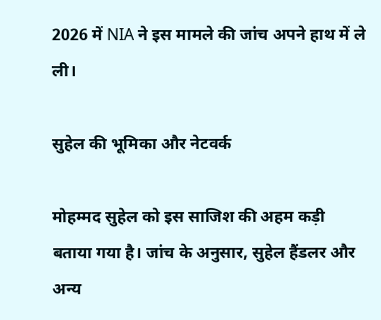2026 में NIA ने इस मामले की जांच अपने हाथ में ले ली।

सुहेल की भूमिका और नेटवर्क

मोहम्मद सुहेल को इस साजिश की अहम कड़ी बताया गया है। जांच के अनुसार, सुहेल हैंडलर और अन्य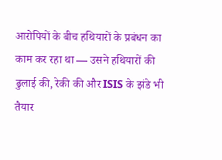आरोपियों के बीच हथियारों के प्रबंधन का काम कर रहा था — उसने हथियारों की ढुलाई की, रेकी की और ISIS के झंडे भी तैयार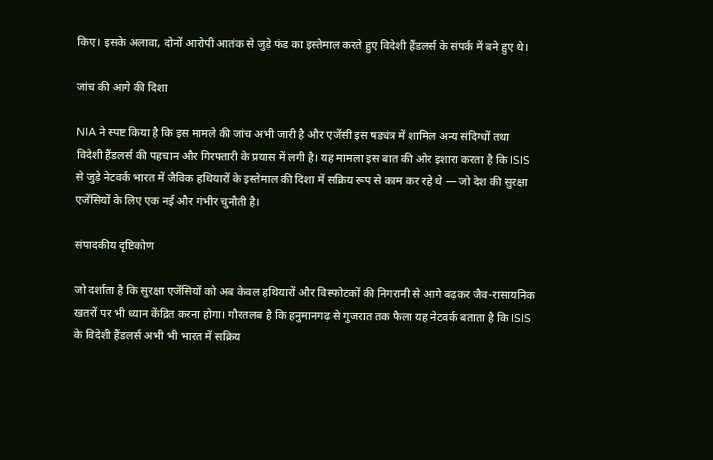किए। इसके अलावा, दोनों आरोपी आतंक से जुड़े फंड का इस्तेमाल करते हुए विदेशी हैंडलर्स के संपर्क में बने हुए थे।

जांच की आगे की दिशा

NIA ने स्पष्ट किया है कि इस मामले की जांच अभी जारी है और एजेंसी इस षड्यंत्र में शामिल अन्य संदिग्धों तथा विदेशी हैंडलर्स की पहचान और गिरफ्तारी के प्रयास में लगी है। यह मामला इस बात की ओर इशारा करता है कि ISIS से जुड़े नेटवर्क भारत में जैविक हथियारों के इस्तेमाल की दिशा में सक्रिय रूप से काम कर रहे थे — जो देश की सुरक्षा एजेंसियों के लिए एक नई और गंभीर चुनौती है।

संपादकीय दृष्टिकोण

जो दर्शाता है कि सुरक्षा एजेंसियों को अब केवल हथियारों और विस्फोटकों की निगरानी से आगे बढ़कर जैव-रासायनिक खतरों पर भी ध्यान केंद्रित करना होगा। गौरतलब है कि हनुमानगढ़ से गुजरात तक फैला यह नेटवर्क बताता है कि ISIS के विदेशी हैंडलर्स अभी भी भारत में सक्रिय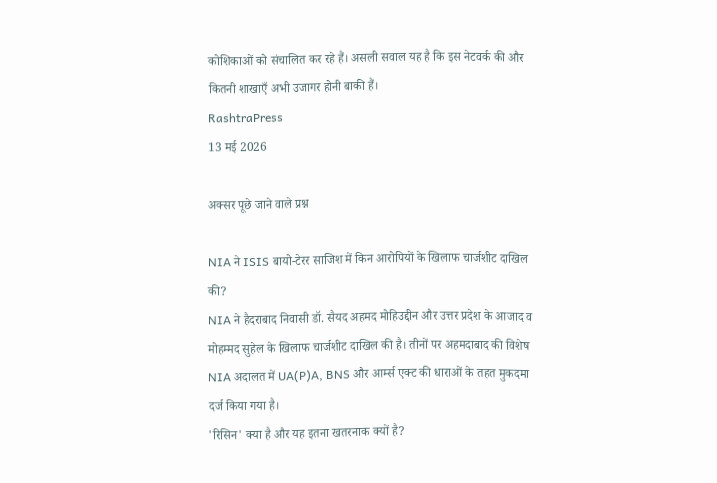कोशिकाओं को संचालित कर रहे हैं। असली सवाल यह है कि इस नेटवर्क की और कितनी शाखाएँ अभी उजागर होनी बाकी हैं।
RashtraPress
13 मई 2026

अक्सर पूछे जाने वाले प्रश्न

NIA ने ISIS बायो-टेरर साजिश में किन आरोपियों के खिलाफ चार्जशीट दाखिल की?
NIA ने हैदराबाद निवासी डॉ. सैयद अहमद मोहिउद्दीन और उत्तर प्रदेश के आजाद व मोहम्मद सुहेल के खिलाफ चार्जशीट दाखिल की है। तीनों पर अहमदाबाद की विशेष NIA अदालत में UA(P)A, BNS और आर्म्स एक्ट की धाराओं के तहत मुकदमा दर्ज किया गया है।
'रिसिन' क्या है और यह इतना खतरनाक क्यों है?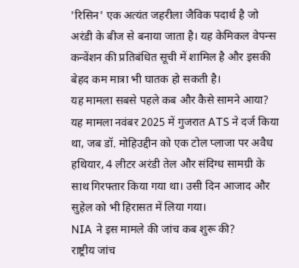'रिसिन' एक अत्यंत जहरीला जैविक पदार्थ है जो अरंडी के बीज से बनाया जाता है। यह केमिकल वेपन्स कन्वेंशन की प्रतिबंधित सूची में शामिल है और इसकी बेहद कम मात्रा भी घातक हो सकती है।
यह मामला सबसे पहले कब और कैसे सामने आया?
यह मामला नवंबर 2025 में गुजरात ATS ने दर्ज किया था, जब डॉ. मोहिउद्दीन को एक टोल प्लाजा पर अवैध हथियार, 4 लीटर अरंडी तेल और संदिग्ध सामग्री के साथ गिरफ्तार किया गया था। उसी दिन आजाद और सुहेल को भी हिरासत में लिया गया।
NIA ने इस मामले की जांच कब शुरू की?
राष्ट्रीय जांच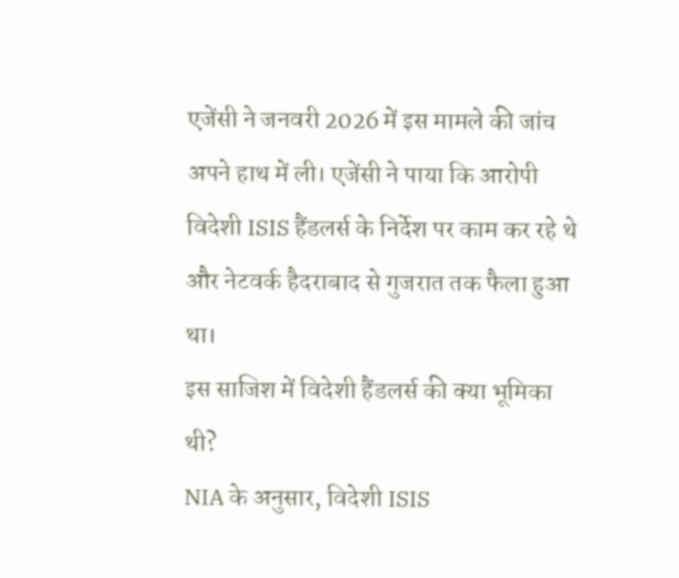एजेंसी ने जनवरी 2026 में इस मामले की जांच अपने हाथ में ली। एजेंसी ने पाया कि आरोपी विदेशी ISIS हैंडलर्स के निर्देश पर काम कर रहे थे और नेटवर्क हैदराबाद से गुजरात तक फैला हुआ था।
इस साजिश में विदेशी हैंडलर्स की क्या भूमिका थी?
NIA के अनुसार, विदेशी ISIS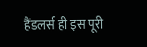हैंडलर्स ही इस पूरी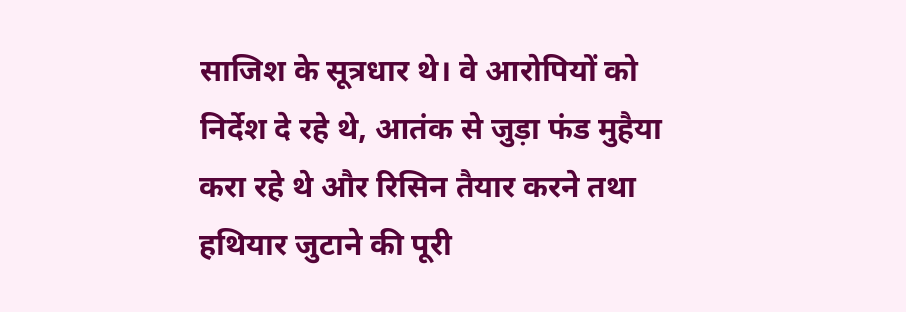साजिश के सूत्रधार थे। वे आरोपियों को निर्देश दे रहे थे, आतंक से जुड़ा फंड मुहैया करा रहे थे और रिसिन तैयार करने तथा हथियार जुटाने की पूरी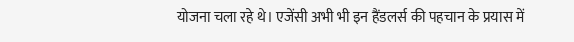योजना चला रहे थे। एजेंसी अभी भी इन हैंडलर्स की पहचान के प्रयास में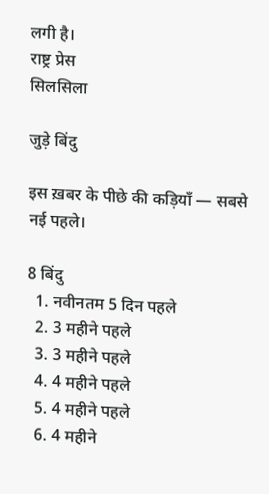लगी है।
राष्ट्र प्रेस
सिलसिला

जुड़े बिंदु

इस ख़बर के पीछे की कड़ियाँ — सबसे नई पहले।

8 बिंदु
  1. नवीनतम 5 दिन पहले
  2. 3 महीने पहले
  3. 3 महीने पहले
  4. 4 महीने पहले
  5. 4 महीने पहले
  6. 4 महीने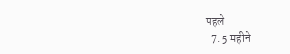पहले
  7. 5 महीने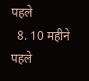पहले
  8. 10 महीने पहले